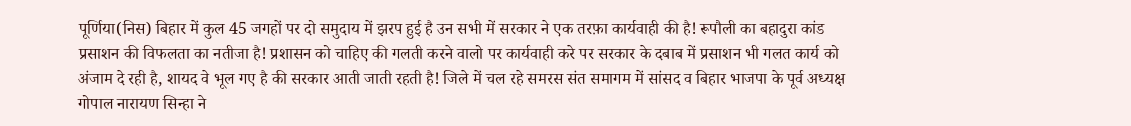पूर्णिया(निस) बिहार में कुल 45 जगहों पर दो समुदाय में झरप हुई है उन सभी में सरकार ने एक तरफ़ा कार्यवाही की है! रूपौली का बहादुरा कांड प्रसाशन की विफलता का नतीजा है! प्रशासन को चाहिए की गलती करने वालो पर कार्यवाही करे पर सरकार के दबाब में प्रसाशन भी गलत कार्य को अंजाम दे रही है, शायद वे भूल गए है की सरकार आती जाती रहती है! जिले में चल रहे समरस संत समागम में सांसद व बिहार भाजपा के पूर्व अध्यक्ष गोपाल नारायण सिन्हा ने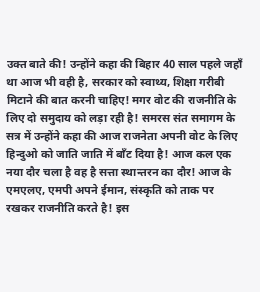उक्त बाते की! उन्होंने कहा की बिहार 40 साल पहले जहाँ था आज भी वही है, सरकार को स्वाथ्य, शिक्षा गरीबी मिटाने की बात करनी चाहिए! मगर वोट की राजनीति के लिए दो समुदाय को लड़ा रही है! समरस संत समागम के सत्र में उन्होंने कहा की आज राजनेता अपनी वोट के लिए हिन्दुओ को जाति जाति में बाँट दिया है! आज कल एक नया दौर चला है वह है सत्ता स्थान्तरन का दौर! आज के एमएलए, एमपी अपने ईमान, संस्कृति को ताक पर रखकर राजनीति करते है! इस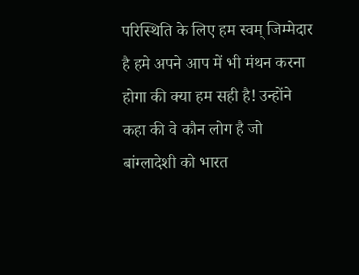परिस्थिति के लिए हम स्वम् जिम्मेदार है हमे अपने आप में भी मंथन करना होगा की क्या हम सही है! उन्होंने कहा की वे कौन लोग है जो बांग्लादेशी को भारत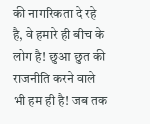की नागरिकता दे रहे है, वे हमारे ही बीच के लोग है! छुआ छुत की राजनीति करने वाले भी हम ही है! जब तक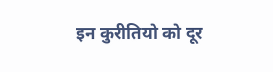इन कुरीतियो को दूर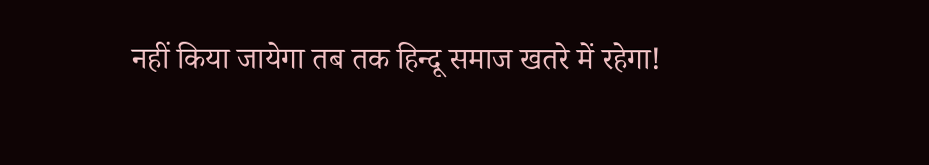नहीं किया जायेगा तब तक हिन्दू समाज खतरे में रहेगा!